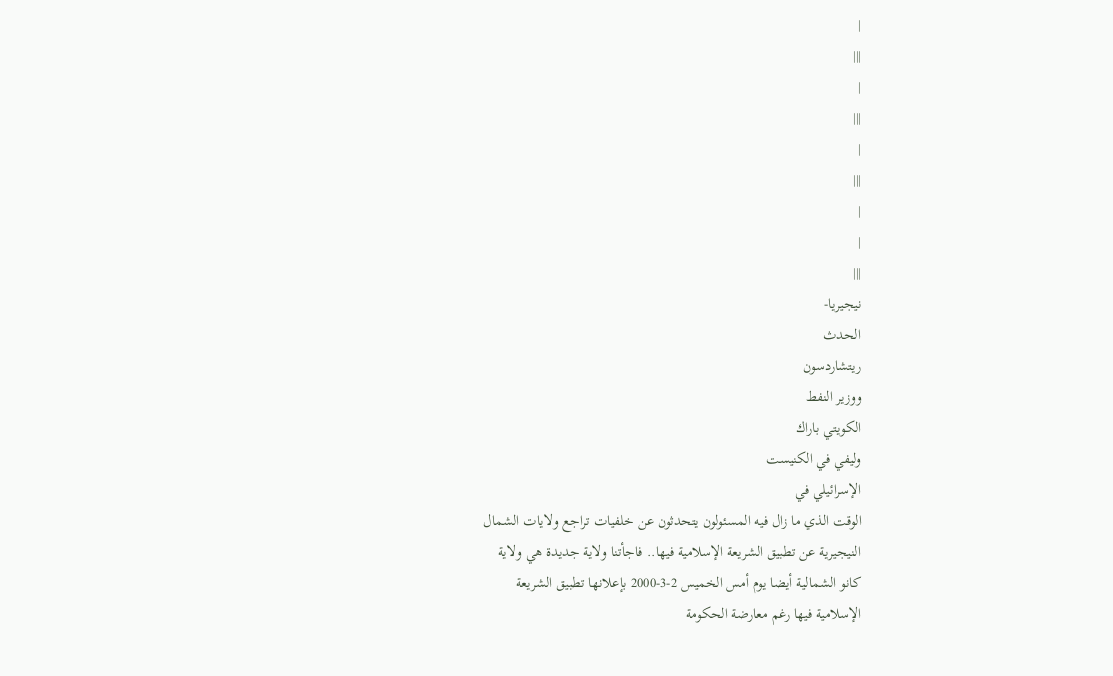|
|||
|
|||
|
|||
|
|
|||
نيجيريا-
الحدث
ريتشاردسون
ووزير النفط
الكويتي باراك
وليفي في الكنيست
الإسرائيلي في
الوقت الذي ما زال فيه المسئولون يتحدثون عن خلفيات تراجع ولايات الشمال
النيجيرية عن تطبيق الشريعة الإسلامية فيها.. فاجأتنا ولاية جديدة هي ولاية
كانو الشمالية أيضا يوم أمس الخميس 2-3-2000 بإعلانها تطبيق الشريعة
الإسلامية فيها رغم معارضة الحكومة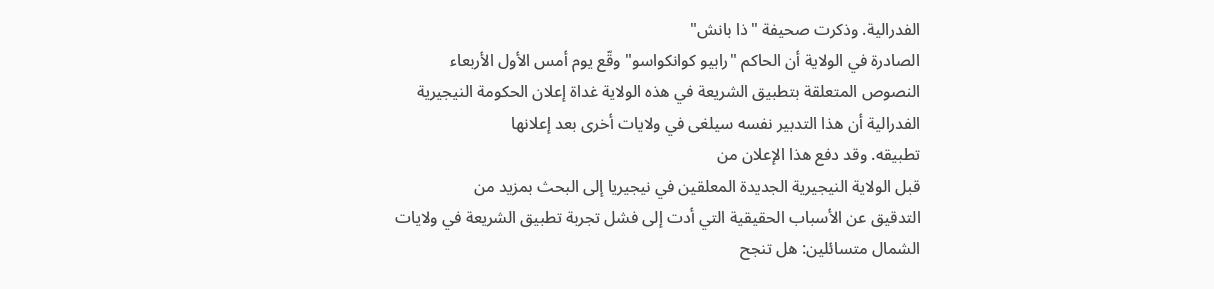الفدرالية. وذكرت صحيفة "ذا بانش"
الصادرة في الولاية أن الحاكم "رابيو كوانكواسو" وقّع يوم أمس الأول الأربعاء
النصوص المتعلقة بتطبيق الشريعة في هذه الولاية غداة إعلان الحكومة النيجيرية
الفدرالية أن هذا التدبير نفسه سيلغى في ولايات أخرى بعد إعلانها
تطبيقه. وقد دفع هذا الإعلان من
قبل الولاية النيجيرية الجديدة المعلقين في نيجيريا إلى البحث بمزيد من
التدقيق عن الأسباب الحقيقية التي أدت إلى فشل تجربة تطبيق الشريعة في ولايات
الشمال متسائلين: هل تنجح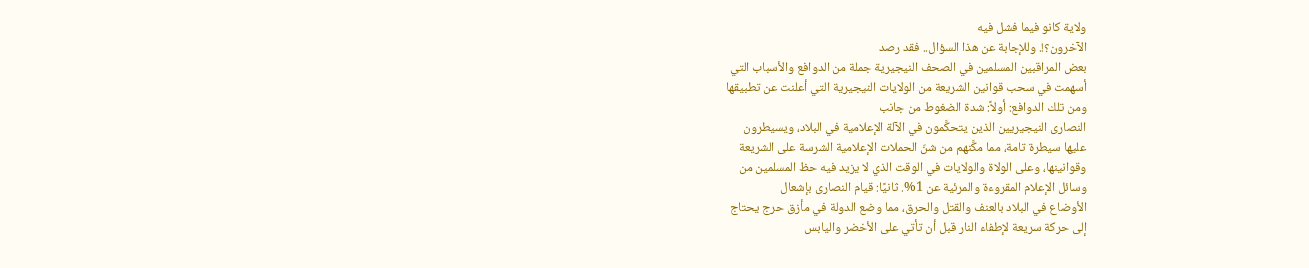ولاية كانو فيما فشل فيه
الآخرون؟!. وللإجابة عن هذا السؤال.. فقد رصد
بعض المراقبين المسلمين في الصحف النيجيرية جملة من الدوافع والأسباب التي
أسهمت في سحب قوانين الشريعة من الولايات النيجيرية التي أعلنت عن تطبيقها
ومن تلك الدوافع: أولاً: شدة الضغوط من جانب
النصارى النيجيريين الذين يتحكَّمون في الآلة الإعلامية في البلاد، ويسيطرون
عليها سيطرة تامة، مما مكَّنهم من شنّ الحملات الإعلامية الشرسة على الشريعة
وقوانينها، وعلى الولاة والولايات في الوقت الذي لا يزيد فيه حظ المسلمين من
وسائل الإعلام المقروءة والمرئية عن 1%. ثانيًا: قيام النصارى بإشعال
الأوضاع في البلاد بالعنف والقتل والحرق، مما وضع الدولة في مأزق حرج يحتاج
إلى حركة سريعة لإطفاء النار قبل أن تأتي على الأخضر واليابس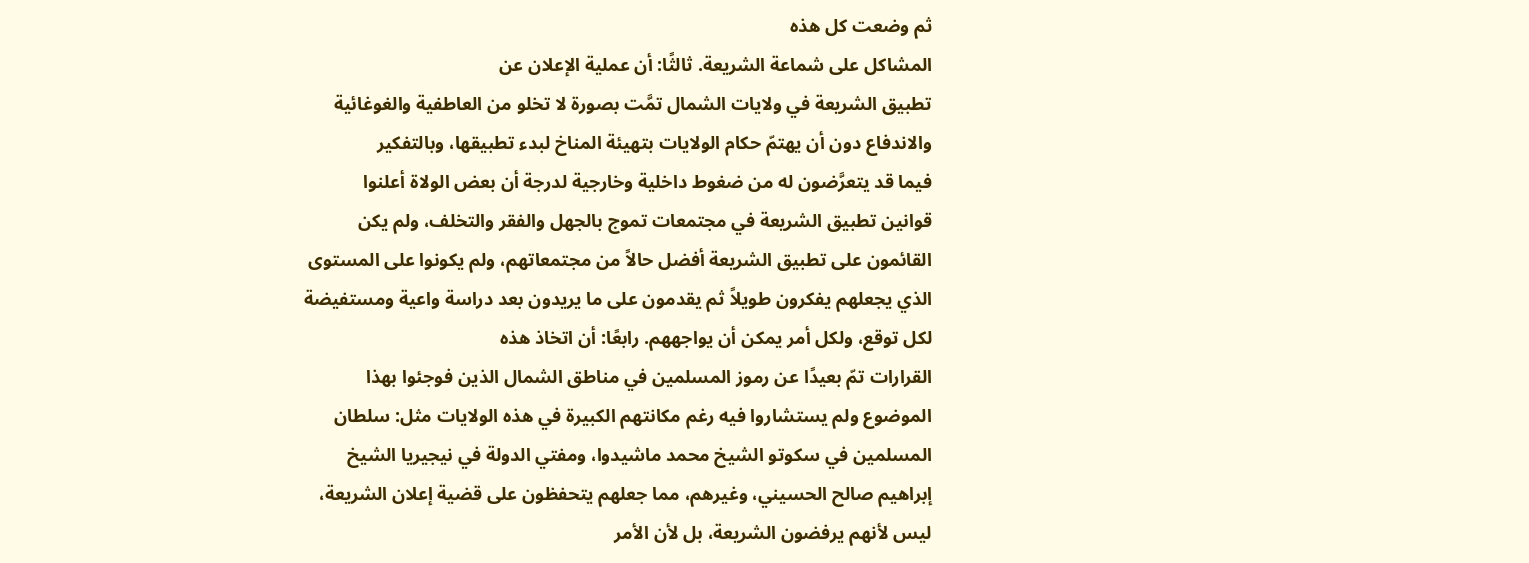ثم وضعت كل هذه
المشاكل على شماعة الشريعة. ثالثًا: أن عملية الإعلان عن
تطبيق الشريعة في ولايات الشمال تمَّت بصورة لا تخلو من العاطفية والغوغائية
والاندفاع دون أن يهتمّ حكام الولايات بتهيئة المناخ لبدء تطبيقها، وبالتفكير
فيما قد يتعرَّضون له من ضغوط داخلية وخارجية لدرجة أن بعض الولاة أعلنوا
قوانين تطبيق الشريعة في مجتمعات تموج بالجهل والفقر والتخلف، ولم يكن
القائمون على تطبيق الشريعة أفضل حالاً من مجتمعاتهم، ولم يكونوا على المستوى
الذي يجعلهم يفكرون طويلاً ثم يقدمون على ما يريدون بعد دراسة واعية ومستفيضة
لكل توقع، ولكل أمر يمكن أن يواجههم. رابعًا: أن اتخاذ هذه
القرارات تمّ بعيدًا عن رموز المسلمين في مناطق الشمال الذين فوجئوا بهذا
الموضوع ولم يستشاروا فيه رغم مكانتهم الكبيرة في هذه الولايات مثل: سلطان
المسلمين في سكوتو الشيخ محمد ماشيدوا، ومفتي الدولة في نيجيريا الشيخ
إبراهيم صالح الحسيني، وغيرهم، مما جعلهم يتحفظون على قضية إعلان الشريعة،
ليس لأنهم يرفضون الشريعة، بل لأن الأمر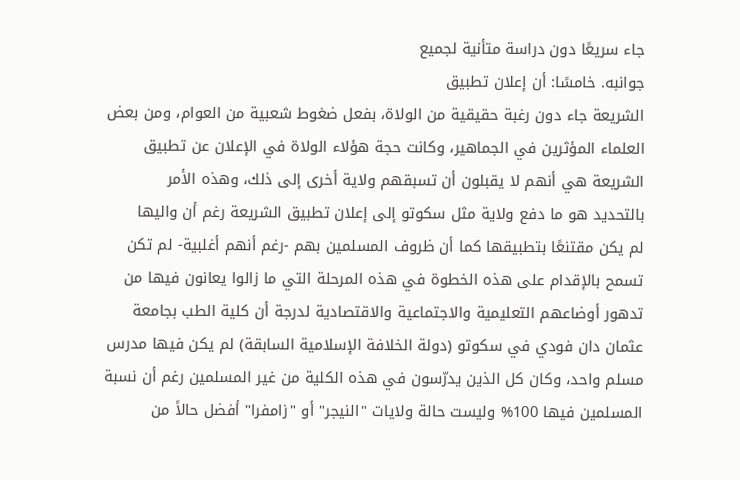جاء سريعًا دون دراسة متأنية لجميع
جوانبه. خامسًا: أن إعلان تطبيق
الشريعة جاء دون رغبة حقيقية من الولاة، بفعل ضغوط شعبية من العوام، ومن بعض
العلماء المؤثرين في الجماهير، وكانت حجة هؤلاء الولاة في الإعلان عن تطبيق
الشريعة هي أنهم لا يقبلون أن تسبقهم ولاية أخرى إلى ذلك، وهذه الأمر
بالتحديد هو ما دفع ولاية مثل سكوتو إلى إعلان تطبيق الشريعة رغم أن واليها
لم يكن مقتنعًا بتطبيقها كما أن ظروف المسلمين بهم -رغم أنهم أغلبية- لم تكن
تسمح بالإقدام على هذه الخطوة في هذه المرحلة التي ما زالوا يعانون فيها من
تدهور أوضاعهم التعليمية والاجتماعية والاقتصادية لدرجة أن كلية الطب بجامعة
عثمان دان فودي في سكوتو (دولة الخلافة الإسلامية السابقة) لم يكن فيها مدرس
مسلم واحد، وكان كل الذين يدرّسون في هذه الكلية من غير المسلمين رغم أن نسبة
المسلمين فيها 100% وليست حالة ولايات "النيجر" أو "زامفرا" أفضل حالاً من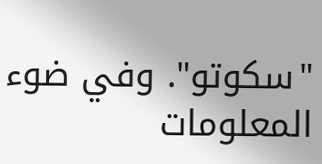"سكوتو". وفي ضوء المعلومات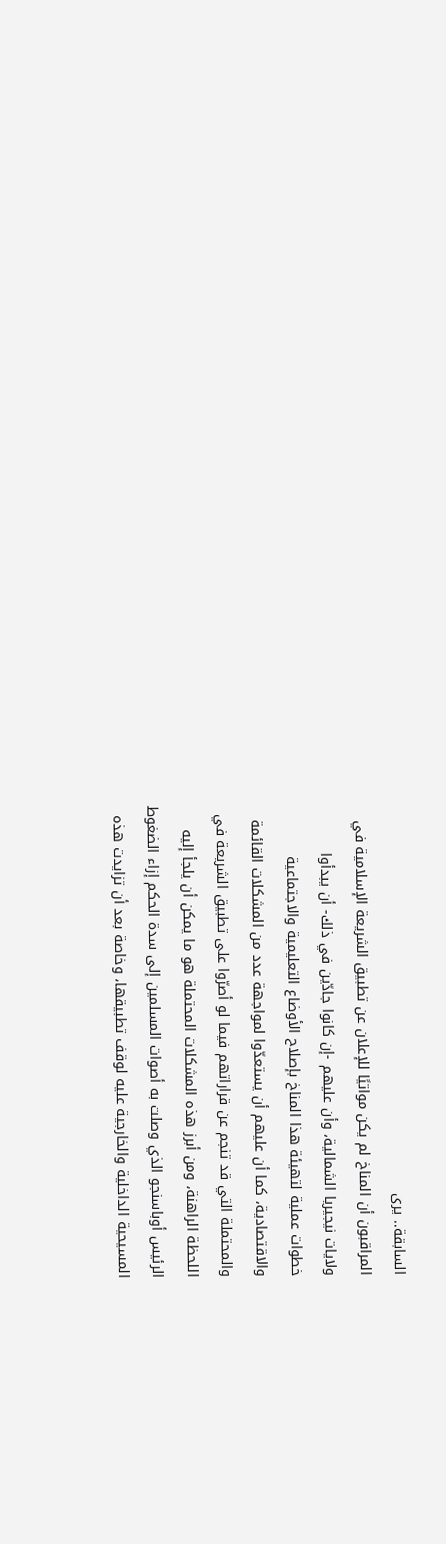السابقة.. يرى
المراقبون أن المناخ لم يكن مواتيًا للإعلان عن تطبيق الشريعة الإسلامية في
ولايات نيجيريا الشمالية، وأن عليهم -إن كانوا جادّين في ذلك- أن يبدأوا
خطوات عملية لتهيئة هذا المناخ بإصلاح الأوضاع التعليمية والاجتماعية
والاقتصادية، كما أن عليهم أن يستعدّوا لمواجهة عدد من المشكلات القائمة
والمحتملة التي قد تنجم عن قراراتهم فيما لو أصرّوا على تطبيق الشريعة في
اللحظة الراهنة، ومن أبرز هذه المشكلات المحتملة هو ما يمكن أن يلجأ إليه
الرئيس أوباسنجو الذي وصلت به أصوات المسلمين إلى سدة الحكم إزاء الضغوط
المسيحية الداخلية والخارجية عليه لوقف تطبيقها، وخاصة بعد أن تزايدت هذه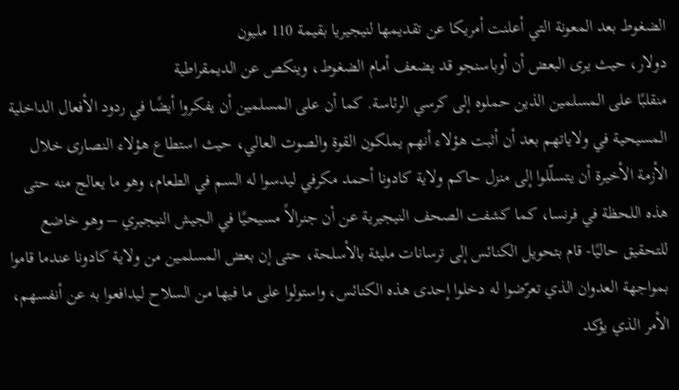الضغوط بعد المعونة التي أعلنت أمريكا عن تقديمها لنيجيريا بقيمة 110 مليون
دولار، حيث يرى البعض أن أوباسنجو قد يضعف أمام الضغوط، وينكص عن الديمقراطية
منقلبًا على المسلمين الذين حملوه إلى كرسي الرئاسة. كما أن على المسلمين أن يفكروا أيضًا في ردود الأفعال الداخلية المسيحية في ولاياتهم بعد أن أثبت هؤلاء أنهم يملكون القوة والصوت العالي، حيث استطاع هؤلاء النصارى خلال الأزمة الأخيرة أن يتسلّلوا إلى منزل حاكم ولاية كادونا أحمد مكرفي ليدسوا له السم في الطعام، وهو ما يعالج منه حتى هذه اللحظة في فرنسا، كما كشفت الصحف النيجيرية عن أن جنرالاً مسيحيًا في الجيش النيجيري – وهو خاضع للتحقيق حاليًا- قام بتحويل الكنائس إلى ترسانات مليئة بالأسلحة، حتى إن بعض المسلمين من ولاية كادونا عندما قاموا بمواجهة العدوان الذي تعرّضوا له دخلوا إحدى هذه الكنائس، واستولوا على ما فيها من السلاح ليدافعوا به عن أنفسهم، الأمر الذي يؤكد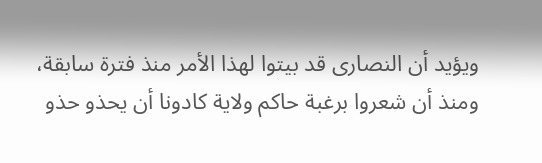ويؤيد أن النصارى قد بيتوا لهذا الأمر منذ فترة سابقة، ومنذ أن شعروا برغبة حاكم ولاية كادونا أن يحذو حذو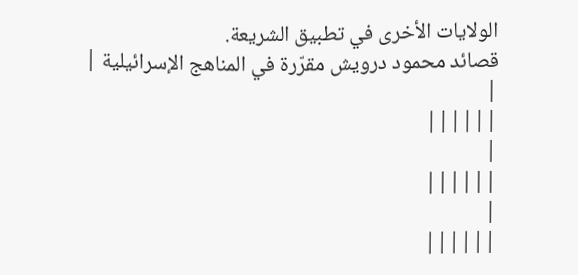الولايات الأخرى في تطبيق الشريعة.
قصائد محمود درويش مقرّرة في المناهج الإسرائيلية |
|
||||||
|
||||||
|
||||||